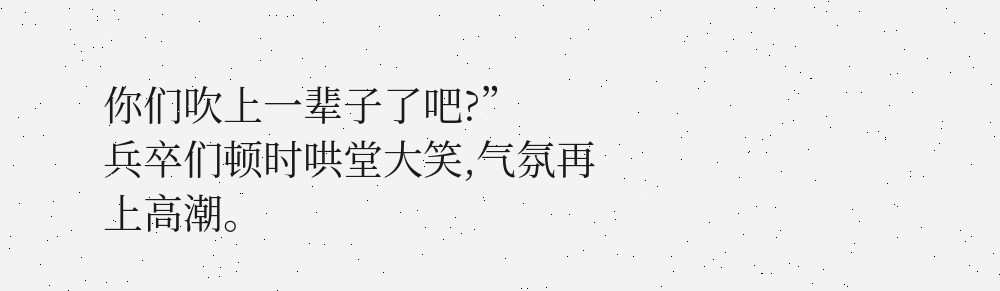你们吹上一辈子了吧?”
兵卒们顿时哄堂大笑,气氛再上高潮。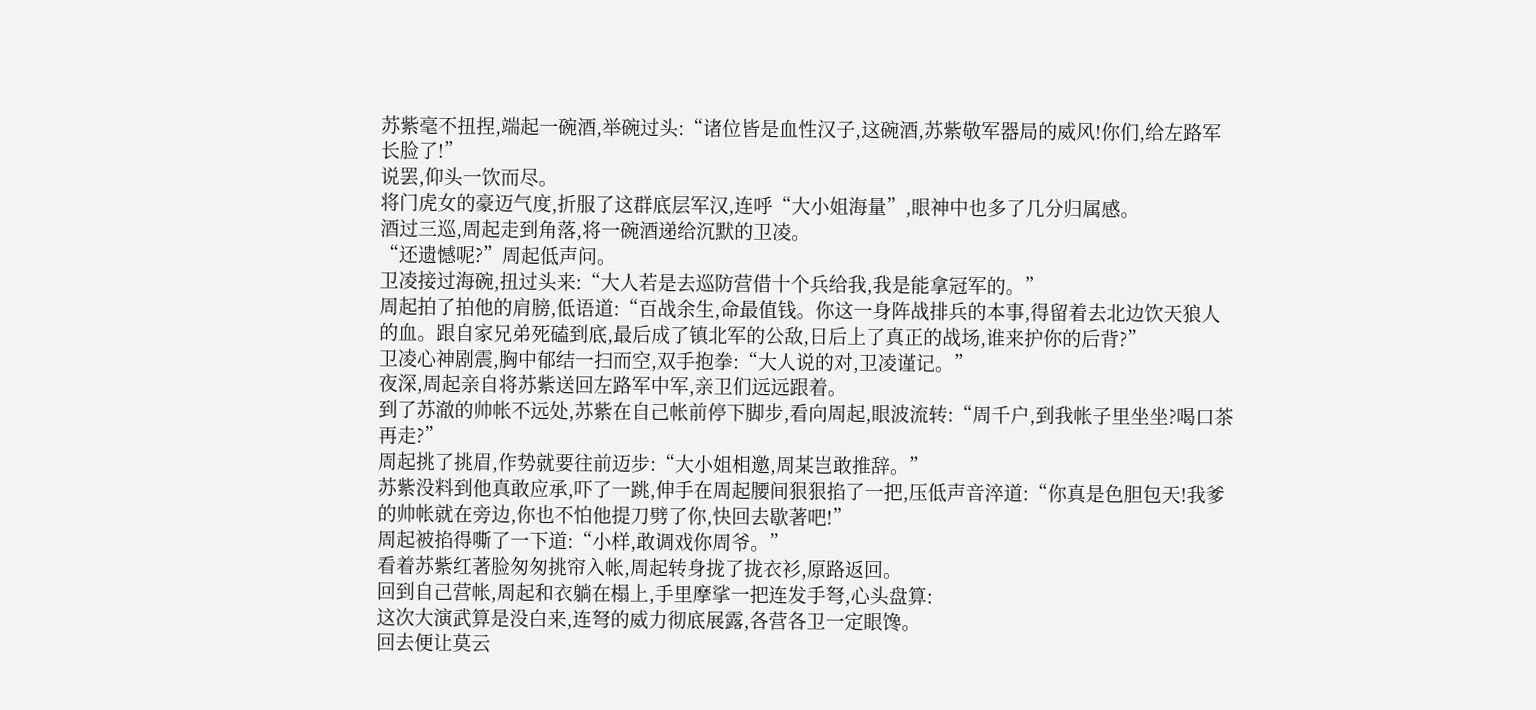苏紫毫不扭捏,端起一碗酒,举碗过头:“诸位皆是血性汉子,这碗酒,苏紫敬军器局的威风!你们,给左路军长脸了!”
说罢,仰头一饮而尽。
将门虎女的豪迈气度,折服了这群底层军汉,连呼“大小姐海量”,眼神中也多了几分归属感。
酒过三巡,周起走到角落,将一碗酒递给沉默的卫凌。
“还遗憾呢?”周起低声问。
卫凌接过海碗,扭过头来:“大人若是去巡防营借十个兵给我,我是能拿冠军的。”
周起拍了拍他的肩膀,低语道:“百战余生,命最值钱。你这一身阵战排兵的本事,得留着去北边饮天狼人的血。跟自家兄弟死磕到底,最后成了镇北军的公敌,日后上了真正的战场,谁来护你的后背?”
卫凌心神剧震,胸中郁结一扫而空,双手抱拳:“大人说的对,卫凌谨记。”
夜深,周起亲自将苏紫送回左路军中军,亲卫们远远跟着。
到了苏澈的帅帐不远处,苏紫在自己帐前停下脚步,看向周起,眼波流转:“周千户,到我帐子里坐坐?喝口茶再走?”
周起挑了挑眉,作势就要往前迈步:“大小姐相邀,周某岂敢推辞。”
苏紫没料到他真敢应承,吓了一跳,伸手在周起腰间狠狠掐了一把,压低声音淬道:“你真是色胆包天!我爹的帅帐就在旁边,你也不怕他提刀劈了你,快回去歇著吧!”
周起被掐得嘶了一下道:“小样,敢调戏你周爷。”
看着苏紫红著脸匆匆挑帘入帐,周起转身拢了拢衣衫,原路返回。
回到自己营帐,周起和衣躺在榻上,手里摩挲一把连发手弩,心头盘算:
这次大演武算是没白来,连弩的威力彻底展露,各营各卫一定眼馋。
回去便让莫云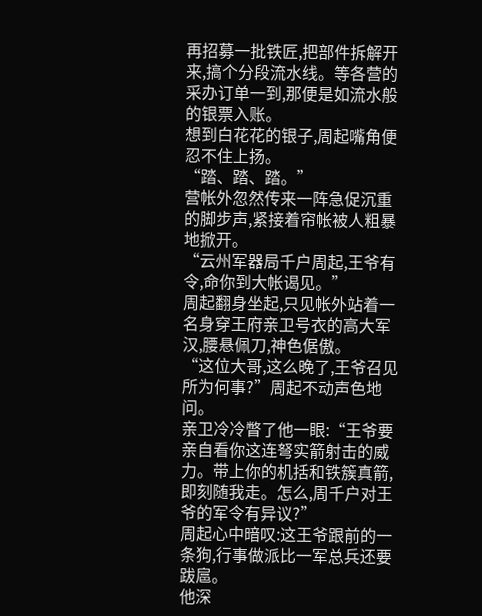再招募一批铁匠,把部件拆解开来,搞个分段流水线。等各营的采办订单一到,那便是如流水般的银票入账。
想到白花花的银子,周起嘴角便忍不住上扬。
“踏、踏、踏。”
营帐外忽然传来一阵急促沉重的脚步声,紧接着帘帐被人粗暴地掀开。
“云州军器局千户周起,王爷有令,命你到大帐谒见。”
周起翻身坐起,只见帐外站着一名身穿王府亲卫号衣的高大军汉,腰悬佩刀,神色倨傲。
“这位大哥,这么晚了,王爷召见所为何事?”周起不动声色地问。
亲卫冷冷瞥了他一眼:“王爷要亲自看你这连弩实箭射击的威力。带上你的机括和铁簇真箭,即刻随我走。怎么,周千户对王爷的军令有异议?”
周起心中暗叹:这王爷跟前的一条狗,行事做派比一军总兵还要跋扈。
他深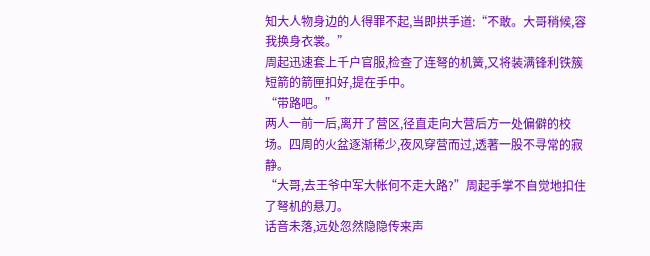知大人物身边的人得罪不起,当即拱手道:“不敢。大哥稍候,容我换身衣裳。”
周起迅速套上千户官服,检查了连弩的机簧,又将装满锋利铁簇短箭的箭匣扣好,提在手中。
“带路吧。”
两人一前一后,离开了营区,径直走向大营后方一处偏僻的校场。四周的火盆逐渐稀少,夜风穿营而过,透著一股不寻常的寂静。
“大哥,去王爷中军大帐何不走大路?”周起手掌不自觉地扣住了弩机的悬刀。
话音未落,远处忽然隐隐传来声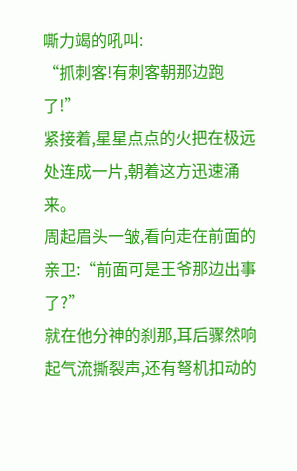嘶力竭的吼叫:
“抓刺客!有刺客朝那边跑了!”
紧接着,星星点点的火把在极远处连成一片,朝着这方迅速涌来。
周起眉头一皱,看向走在前面的亲卫:“前面可是王爷那边出事了?”
就在他分神的刹那,耳后骤然响起气流撕裂声,还有弩机扣动的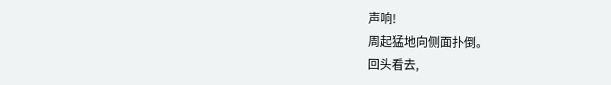声响!
周起猛地向侧面扑倒。
回头看去,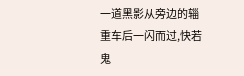一道黑影从旁边的辎重车后一闪而过,快若鬼